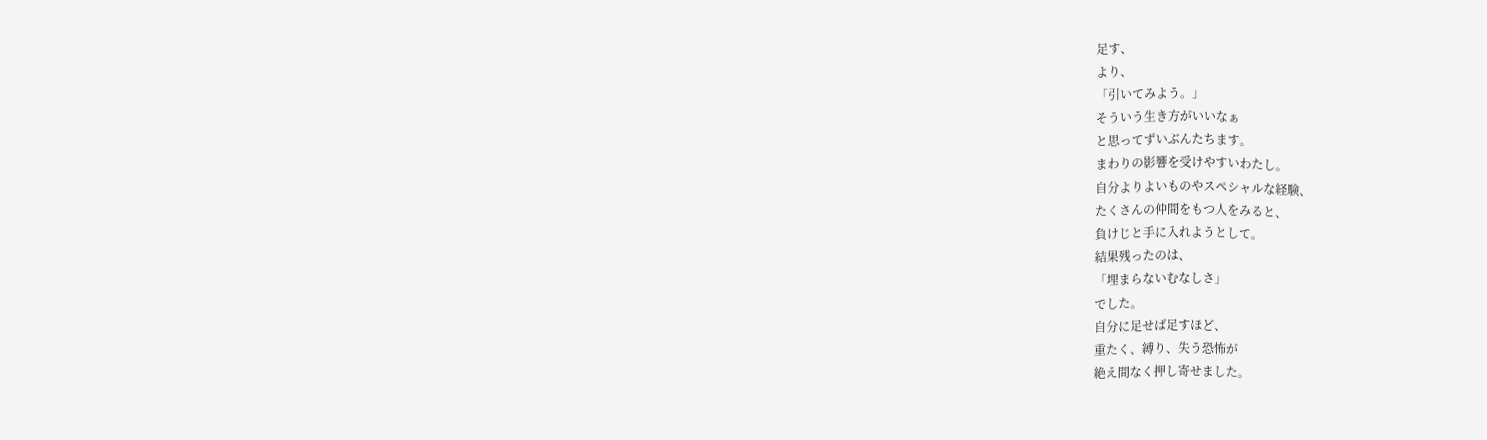足す、
より、
「引いてみよう。」
そういう生き方がいいなぁ
と思ってずいぶんたちます。
まわりの影響を受けやすいわたし。
自分よりよいものやスペシャルな経験、
たくさんの仲間をもつ人をみると、
負けじと手に入れようとして。
結果残ったのは、
「埋まらないむなしさ」
でした。
自分に足せば足すほど、
重たく、縛り、失う恐怖が
絶え間なく押し寄せました。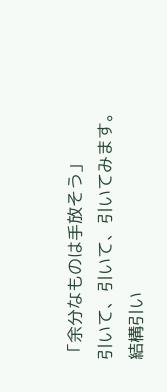「余分なものは手放そう」
引いて、引いて、引いてみます。
結構引い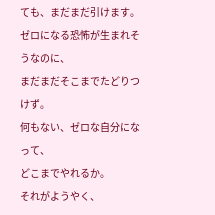ても、まだまだ引けます。
ゼロになる恐怖が生まれそうなのに、
まだまだそこまでたどりつけず。
何もない、ゼロな自分になって、
どこまでやれるか。
それがようやく、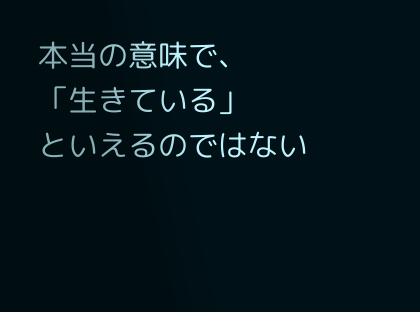本当の意味で、
「生きている」
といえるのではない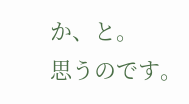か、と。
思うのです。